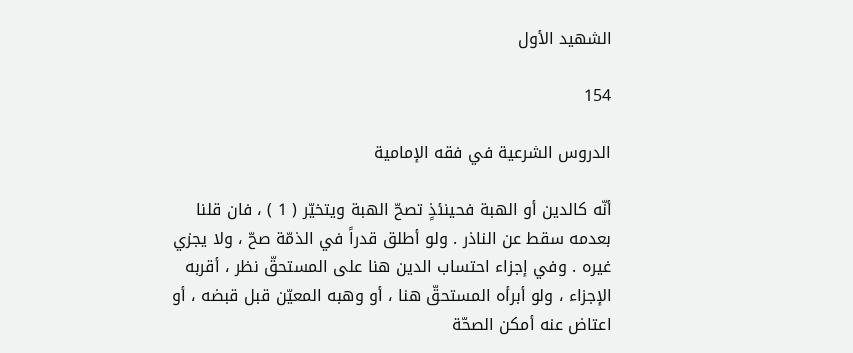الشهيد الأول

154

الدروس الشرعية في فقه الإمامية

أنّه كالدين أو الهبة فحينئذٍ تصحّ الهبة ويتخيّر ( 1 ) ، فان قلنا بعدمه سقط عن الناذر . ولو أطلق قدراً في الذمّة صحّ ، ولا يجزي غيره . وفي إجزاء احتساب الدين هنا على المستحقّ نظر ، أقربه الإجزاء ، ولو أبرأه المستحقّ هنا ، أو وهبه المعيّن قبل قبضه ، أو اعتاض عنه أمكن الصحّة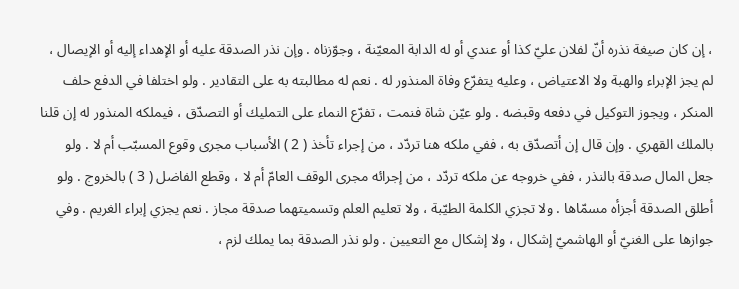، إن كان صيغة نذره أنّ لفلان عليّ كذا أو عندي أو له الدابة المعيّنة ، وجوّزناه . وإن نذر الصدقة عليه أو الإهداء إليه أو الإيصال ، لم يجز الإبراء والهبة ولا الاعتياض ، وعليه يتفرّع وفاة المنذور له . نعم له مطالبته به على التقادير . ولو اختلفا في الدفع حلف المنكر ، ويجوز التوكيل في دفعه وقبضه . ولو عيّن شاة فنمت ، تفرّع النماء على التمليك أو التصدّق ، فيملكه المنذور له إن قلنا بالملك القهري . وإن قال إن أتصدّق به ، ففي ملكه هنا تردّد ، من إجراء تأخذ ( 2 ) الأسباب مجرى وقوع المسبّب أم لا . ولو جعل المال صدقة بالنذر ، ففي خروجه عن ملكه تردّد ، من إجرائه مجرى الوقف العامّ أم لا ، وقطع الفاضل ( 3 ) بالخروج . ولو أطلق الصدقة أجزأه مسمّاها . ولا تجزي الكلمة الطيّبة ، ولا تعليم العلم وتسميتهما صدقة مجاز . نعم يجزي إبراء الغريم . وفي جوازها على الغنيّ أو الهاشميّ إشكال ، ولا إشكال مع التعيين . ولو نذر الصدقة بما يملك لزم ،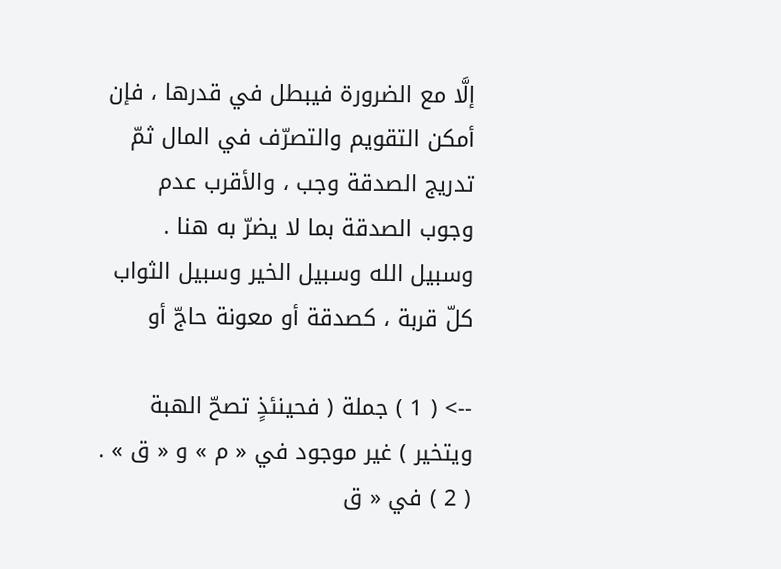إلَّا مع الضرورة فيبطل في قدرها ، فإن أمكن التقويم والتصرّف في المال ثمّ تدريج الصدقة وجب ، والأقرب عدم وجوب الصدقة بما لا يضرّ به هنا . وسبيل الله وسبيل الخير وسبيل الثواب كلّ قربة ، كصدقة أو معونة حاجّ أو

--> ( 1 ) جملة ( فحينئذٍ تصحّ الهبة ويتخير ) غير موجود في « م » و « ق » . ( 2 ) في « ق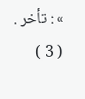» : تأخر . ( 3 )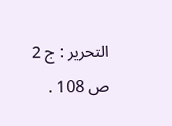التحرير : ج 2 ص 108 .